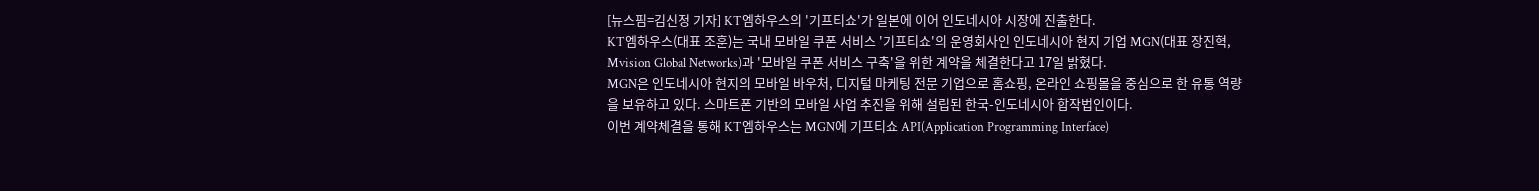[뉴스핌=김신정 기자] KT엠하우스의 '기프티쇼'가 일본에 이어 인도네시아 시장에 진출한다.
KT엠하우스(대표 조훈)는 국내 모바일 쿠폰 서비스 '기프티쇼'의 운영회사인 인도네시아 현지 기업 MGN(대표 장진혁, Mvision Global Networks)과 '모바일 쿠폰 서비스 구축'을 위한 계약을 체결한다고 17일 밝혔다.
MGN은 인도네시아 현지의 모바일 바우처, 디지털 마케팅 전문 기업으로 홈쇼핑, 온라인 쇼핑몰을 중심으로 한 유통 역량을 보유하고 있다. 스마트폰 기반의 모바일 사업 추진을 위해 설립된 한국-인도네시아 합작법인이다.
이번 계약체결을 통해 KT엠하우스는 MGN에 기프티쇼 API(Application Programming Interface)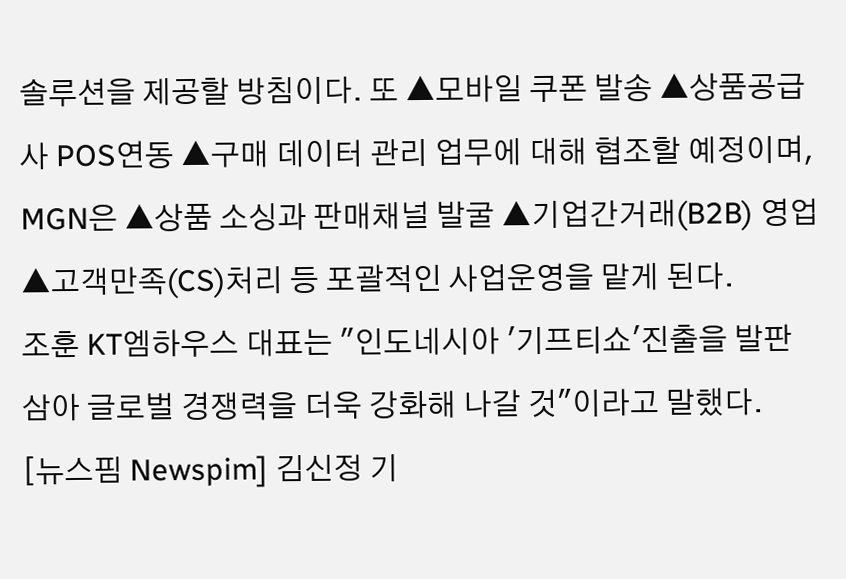솔루션을 제공할 방침이다. 또 ▲모바일 쿠폰 발송 ▲상품공급사 POS연동 ▲구매 데이터 관리 업무에 대해 협조할 예정이며, MGN은 ▲상품 소싱과 판매채널 발굴 ▲기업간거래(B2B) 영업 ▲고객만족(CS)처리 등 포괄적인 사업운영을 맡게 된다.
조훈 KT엠하우스 대표는 "인도네시아 '기프티쇼'진출을 발판 삼아 글로벌 경쟁력을 더욱 강화해 나갈 것"이라고 말했다.
[뉴스핌 Newspim] 김신정 기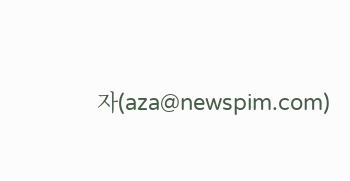자(aza@newspim.com)